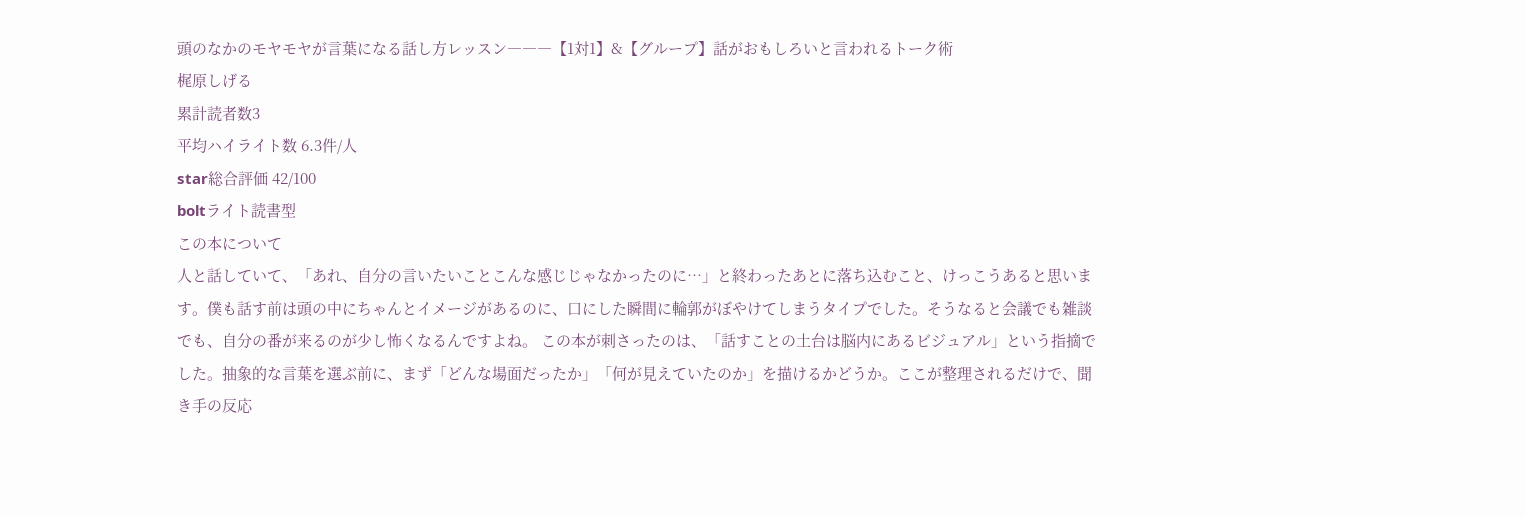頭のなかのモヤモヤが言葉になる話し方レッスン―――【1対1】&【グループ】話がおもしろいと言われるトーク術
梶原しげる
累計読者数3
平均ハイライト数 6.3件/人
star総合評価 42/100
boltライト読書型
この本について
人と話していて、「あれ、自分の言いたいことこんな感じじゃなかったのに…」と終わったあとに落ち込むこと、けっこうあると思います。僕も話す前は頭の中にちゃんとイメージがあるのに、口にした瞬間に輪郭がぼやけてしまうタイプでした。そうなると会議でも雑談でも、自分の番が来るのが少し怖くなるんですよね。 この本が刺さったのは、「話すことの土台は脳内にあるビジュアル」という指摘でした。抽象的な言葉を選ぶ前に、まず「どんな場面だったか」「何が見えていたのか」を描けるかどうか。ここが整理されるだけで、聞き手の反応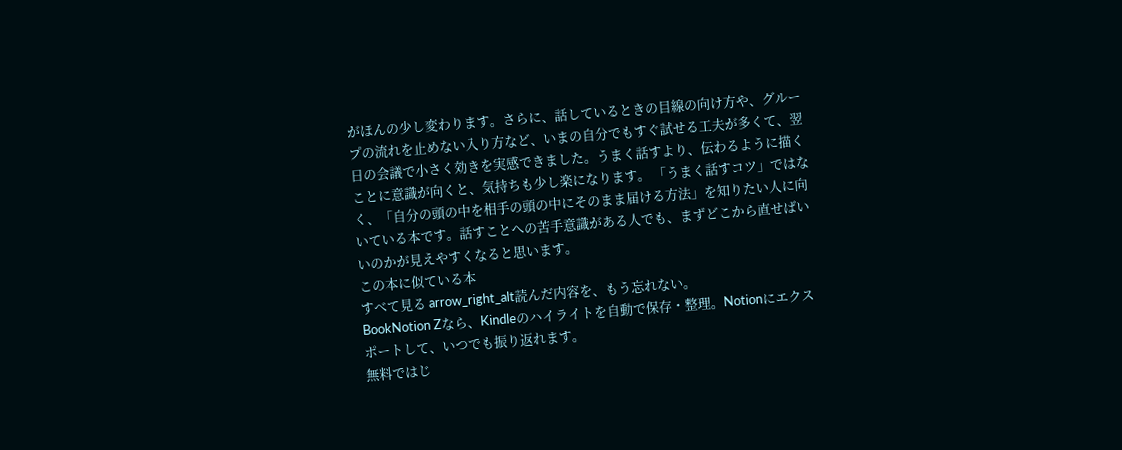がほんの少し変わります。さらに、話しているときの目線の向け方や、グループの流れを止めない入り方など、いまの自分でもすぐ試せる工夫が多くて、翌日の会議で小さく効きを実感できました。うまく話すより、伝わるように描くことに意識が向くと、気持ちも少し楽になります。 「うまく話すコツ」ではなく、「自分の頭の中を相手の頭の中にそのまま届ける方法」を知りたい人に向いている本です。話すことへの苦手意識がある人でも、まずどこから直せばいいのかが見えやすくなると思います。
この本に似ている本
すべて見る arrow_right_alt読んだ内容を、もう忘れない。
BookNotion Zなら、Kindleのハイライトを自動で保存・整理。Notionにエクスポートして、いつでも振り返れます。
無料ではじ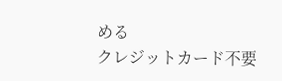める
クレジットカード不要